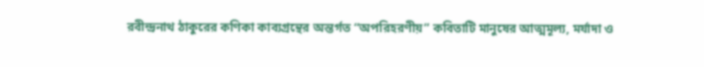রবীন্দ্রনাথ ঠাকুরের কণিকা কাব্যগ্রন্থের অন্তর্গত “অপরিহরণীয়” কবিতাটি মানুষের আত্মমূল্য, মর্যাদা ও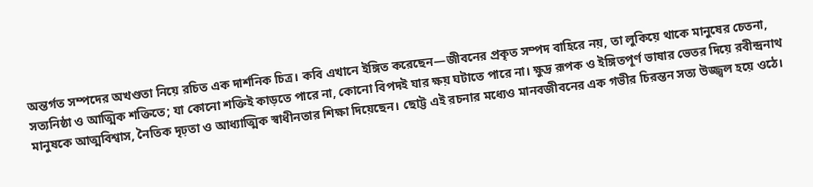অন্তর্গত সম্পদের অখণ্ডতা নিয়ে রচিত এক দার্শনিক চিত্র। কবি এখানে ইঙ্গিত করেছেন—জীবনের প্রকৃত সম্পদ বাহিরে নয়, তা লুকিয়ে থাকে মানুষের চেতনা, সত্যনিষ্ঠা ও আত্মিক শক্তিতে; যা কোনো শক্তিই কাড়তে পারে না, কোনো বিপদই যার ক্ষয় ঘটাতে পারে না। ক্ষুদ্র রূপক ও ইঙ্গিতপূর্ণ ভাষার ভেতর দিয়ে রবীন্দ্রনাথ মানুষকে আত্মবিশ্বাস, নৈতিক দৃঢ়তা ও আধ্যাত্মিক স্বাধীনতার শিক্ষা দিয়েছেন। ছোট্ট এই রচনার মধ্যেও মানবজীবনের এক গভীর চিরন্তন সত্য উজ্জ্বল হয়ে ওঠে।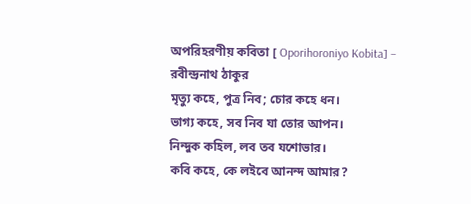অপরিহরণীয় কবিতা [ Oporihoroniyo Kobita] – রবীন্দ্রনাথ ঠাকুর
মৃত্যু কহে, পুত্র নিব; চোর কহে ধন।
ভাগ্য কহে, সব নিব যা তোর আপন।
নিন্দুক কহিল, লব তব যশোভার।
কবি কহে, কে লইবে আনন্দ আমার?